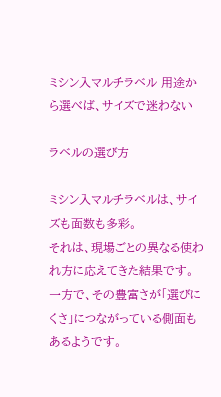ミシン入マルチラベル 用途から選べば、サイズで迷わない

ラベルの選び方

ミシン入マルチラベルは、サイズも面数も多彩。
それは、現場ごとの異なる使われ方に応えてきた結果です。
一方で、その豊富さが「選びにくさ」につながっている側面もあるようです。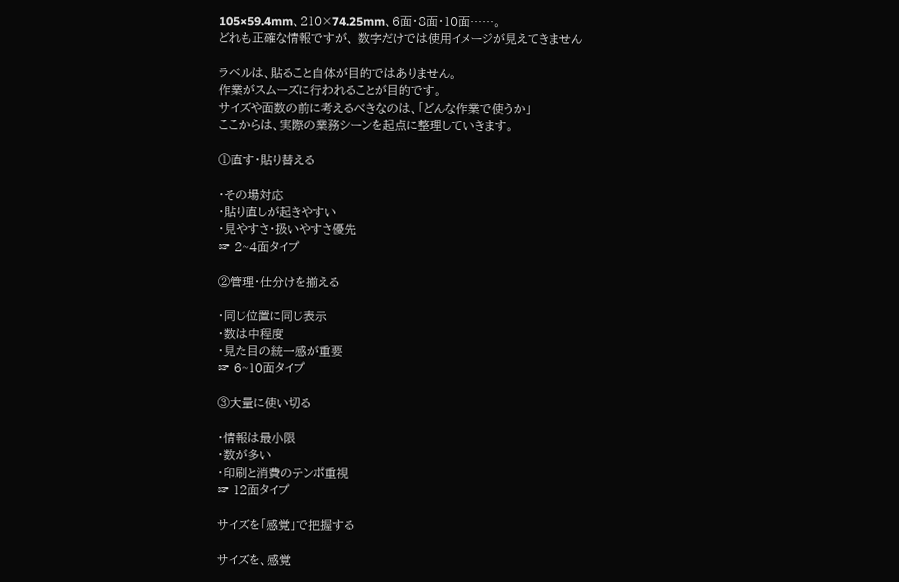105×59.4mm、210×74.25mm、6面・8面・10面……。
どれも正確な情報ですが、 数字だけでは使用イメージが見えてきません

ラベルは、貼ること自体が目的ではありません。
作業がスムーズに行われることが目的です。
サイズや面数の前に考えるべきなのは、「どんな作業で使うか」
ここからは、実際の業務シーンを起点に整理していきます。

①直す・貼り替える

・その場対応
・貼り直しが起きやすい
・見やすさ・扱いやすさ優先
☞ 2~4面タイプ

②管理・仕分けを揃える

・同じ位置に同じ表示
・数は中程度
・見た目の統一感が重要
☞ 6~10面タイプ

③大量に使い切る

・情報は最小限
・数が多い
・印刷と消費のテンポ重視
☞ 12面タイプ

サイズを「感覚」で把握する

サイズを、感覚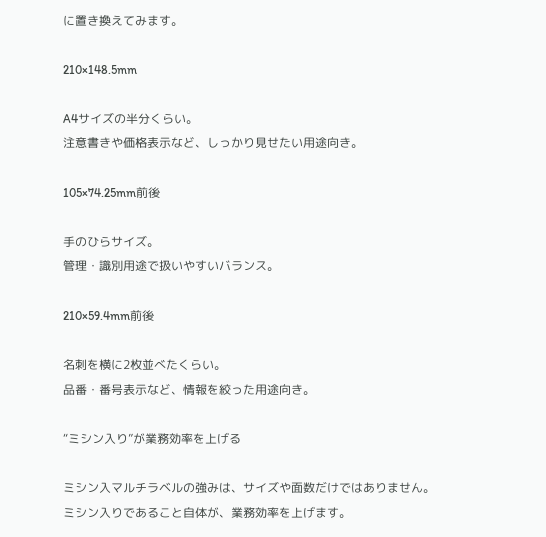に置き換えてみます。

210×148.5mm

A4サイズの半分くらい。
注意書きや価格表示など、しっかり見せたい用途向き。

105×74.25mm前後

手のひらサイズ。
管理・識別用途で扱いやすいバランス。

210×59.4mm前後

名刺を横に2枚並べたくらい。
品番・番号表示など、情報を絞った用途向き。

“ミシン入り”が業務効率を上げる

ミシン入マルチラベルの強みは、サイズや面数だけではありません。
ミシン入りであること自体が、業務効率を上げます。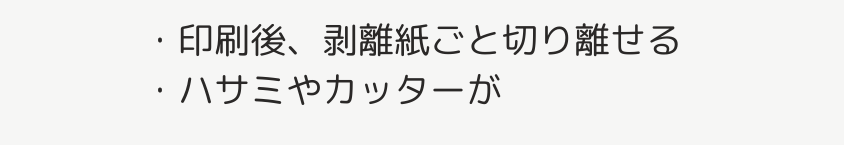・印刷後、剥離紙ごと切り離せる
・ハサミやカッターが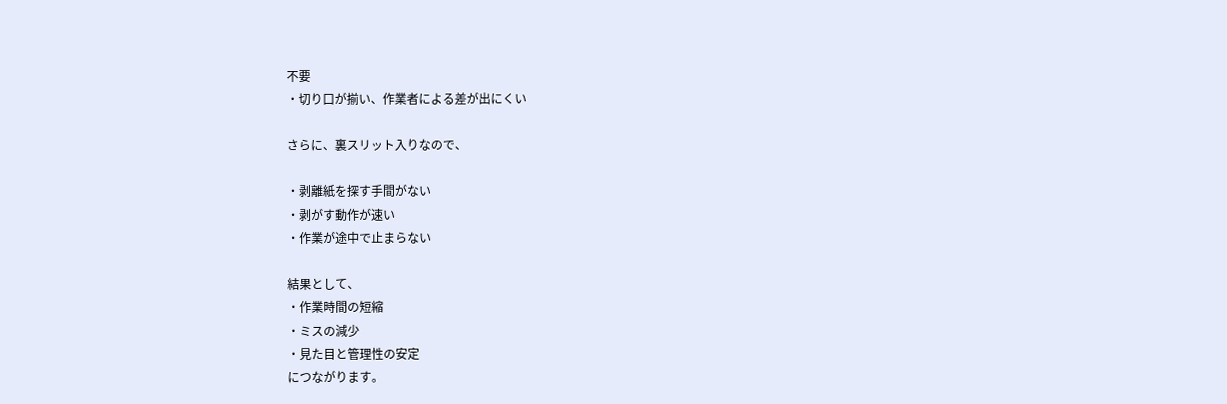不要
・切り口が揃い、作業者による差が出にくい

さらに、裏スリット入りなので、

・剥離紙を探す手間がない
・剥がす動作が速い
・作業が途中で止まらない

結果として、
・作業時間の短縮
・ミスの減少
・見た目と管理性の安定
につながります。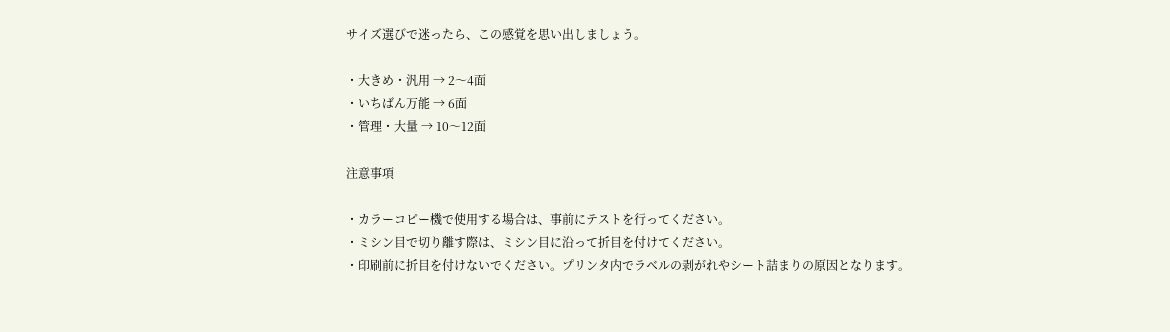サイズ選びで迷ったら、この感覚を思い出しましょう。

・大きめ・汎用 → 2〜4面
・いちばん万能 → 6面
・管理・大量 → 10〜12面

注意事項

・カラーコピー機で使用する場合は、事前にテストを行ってください。
・ミシン目で切り離す際は、ミシン目に沿って折目を付けてください。
・印刷前に折目を付けないでください。プリンタ内でラベルの剥がれやシート詰まりの原因となります。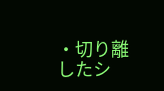・切り離したシ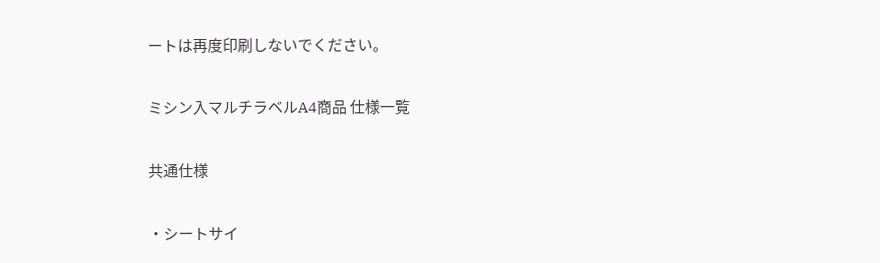ートは再度印刷しないでください。

ミシン入マルチラベルA4商品 仕様一覧

共通仕様

・シートサイ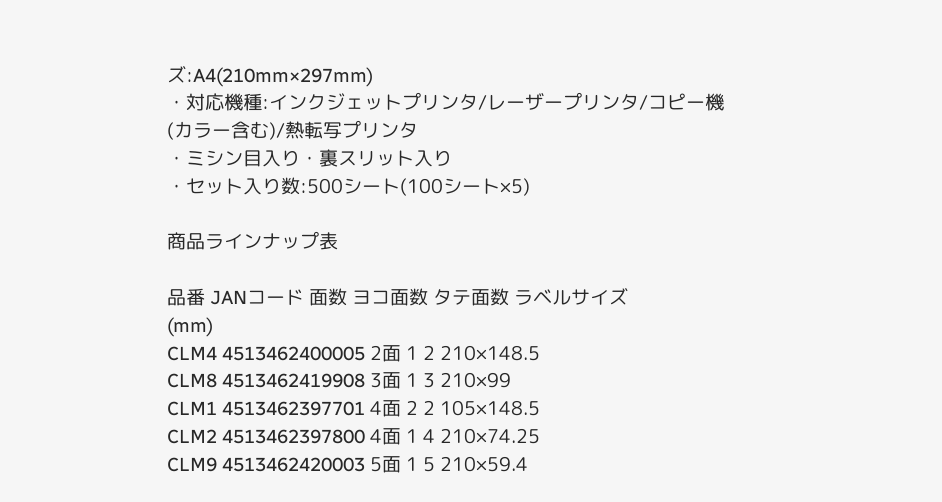ズ:A4(210mm×297mm)
・対応機種:インクジェットプリンタ/レーザープリンタ/コピー機(カラー含む)/熱転写プリンタ
・ミシン目入り・裏スリット入り
・セット入り数:500シート(100シート×5)

商品ラインナップ表

品番 JANコード 面数 ヨコ面数 タテ面数 ラベルサイズ
(mm)
CLM4 4513462400005 2面 1 2 210×148.5
CLM8 4513462419908 3面 1 3 210×99
CLM1 4513462397701 4面 2 2 105×148.5
CLM2 4513462397800 4面 1 4 210×74.25
CLM9 4513462420003 5面 1 5 210×59.4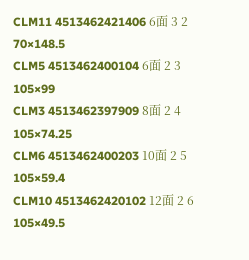CLM11 4513462421406 6面 3 2 70×148.5
CLM5 4513462400104 6面 2 3 105×99
CLM3 4513462397909 8面 2 4 105×74.25
CLM6 4513462400203 10面 2 5 105×59.4
CLM10 4513462420102 12面 2 6 105×49.5